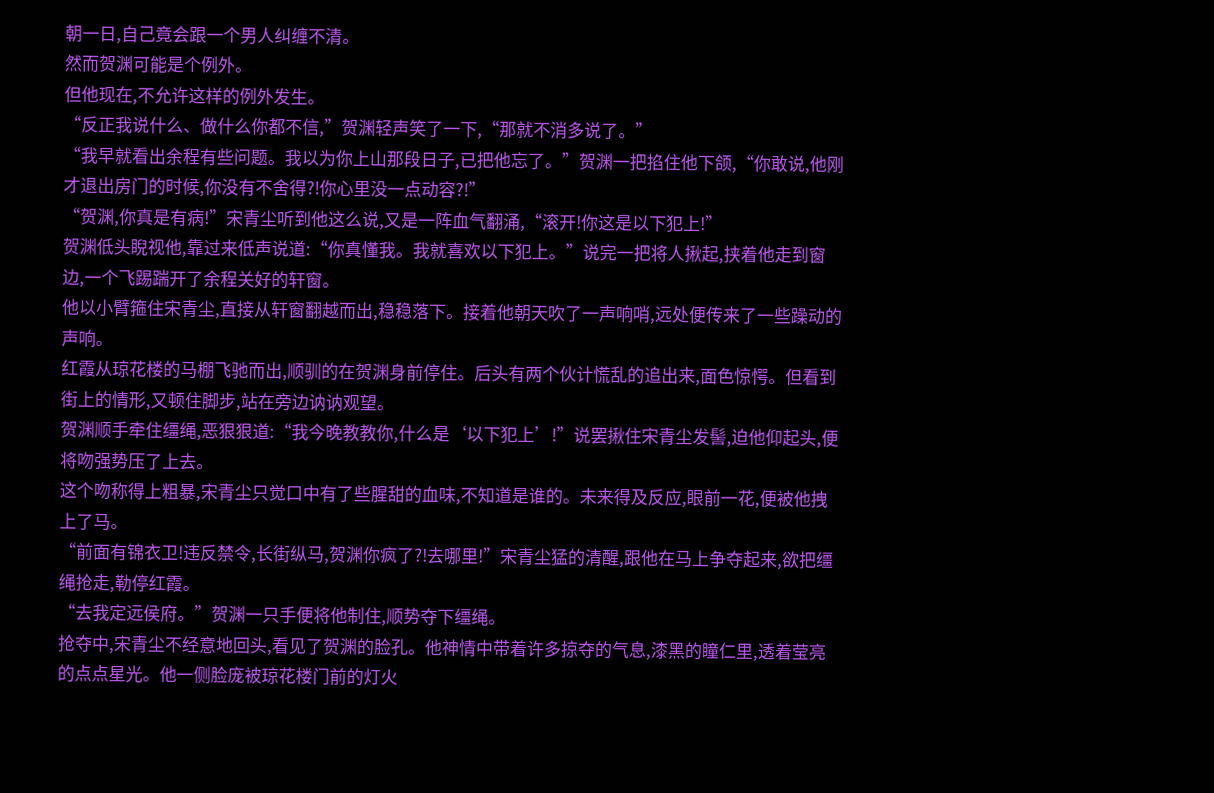朝一日,自己竟会跟一个男人纠缠不清。
然而贺渊可能是个例外。
但他现在,不允许这样的例外发生。
“反正我说什么、做什么你都不信,”贺渊轻声笑了一下,“那就不消多说了。”
“我早就看出余程有些问题。我以为你上山那段日子,已把他忘了。”贺渊一把掐住他下颌,“你敢说,他刚才退出房门的时候,你没有不舍得?!你心里没一点动容?!”
“贺渊,你真是有病!”宋青尘听到他这么说,又是一阵血气翻涌,“滚开!你这是以下犯上!”
贺渊低头睨视他,靠过来低声说道:“你真懂我。我就喜欢以下犯上。”说完一把将人揪起,挟着他走到窗边,一个飞踢踹开了余程关好的轩窗。
他以小臂箍住宋青尘,直接从轩窗翻越而出,稳稳落下。接着他朝天吹了一声响哨,远处便传来了一些躁动的声响。
红霞从琼花楼的马棚飞驰而出,顺驯的在贺渊身前停住。后头有两个伙计慌乱的追出来,面色惊愕。但看到街上的情形,又顿住脚步,站在旁边讷讷观望。
贺渊顺手牵住缰绳,恶狠狠道:“我今晚教教你,什么是‘以下犯上’!”说罢揪住宋青尘发髻,迫他仰起头,便将吻强势压了上去。
这个吻称得上粗暴,宋青尘只觉口中有了些腥甜的血味,不知道是谁的。未来得及反应,眼前一花,便被他拽上了马。
“前面有锦衣卫!违反禁令,长街纵马,贺渊你疯了?!去哪里!”宋青尘猛的清醒,跟他在马上争夺起来,欲把缰绳抢走,勒停红霞。
“去我定远侯府。”贺渊一只手便将他制住,顺势夺下缰绳。
抢夺中,宋青尘不经意地回头,看见了贺渊的脸孔。他神情中带着许多掠夺的气息,漆黑的瞳仁里,透着莹亮的点点星光。他一侧脸庞被琼花楼门前的灯火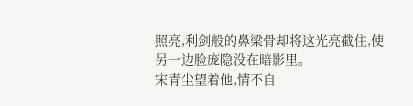照亮,利剑般的鼻梁骨却将这光亮截住,使另一边脸庞隐没在暗影里。
宋青尘望着他,情不自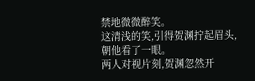禁地微微醉笑。
这清浅的笑,引得贺渊拧起眉头,朝他看了一眼。
两人对视片刻,贺渊忽然开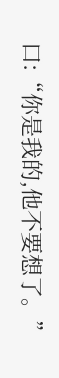口:“你是我的,他不要想了。”